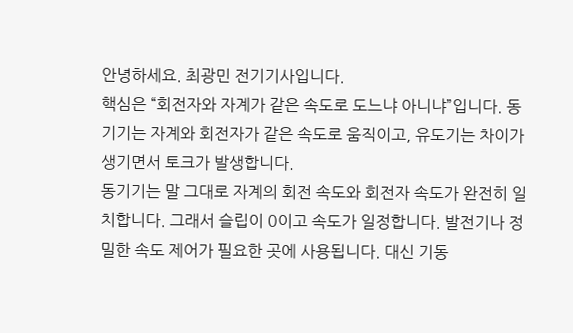안녕하세요. 최광민 전기기사입니다.
핵심은 “회전자와 자계가 같은 속도로 도느냐 아니냐”입니다. 동기기는 자계와 회전자가 같은 속도로 움직이고, 유도기는 차이가 생기면서 토크가 발생합니다.
동기기는 말 그대로 자계의 회전 속도와 회전자 속도가 완전히 일치합니다. 그래서 슬립이 0이고 속도가 일정합니다. 발전기나 정밀한 속도 제어가 필요한 곳에 사용됩니다. 대신 기동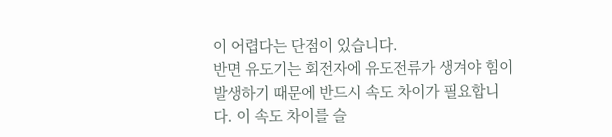이 어렵다는 단점이 있습니다.
반면 유도기는 회전자에 유도전류가 생겨야 힘이 발생하기 때문에 반드시 속도 차이가 필요합니다. 이 속도 차이를 슬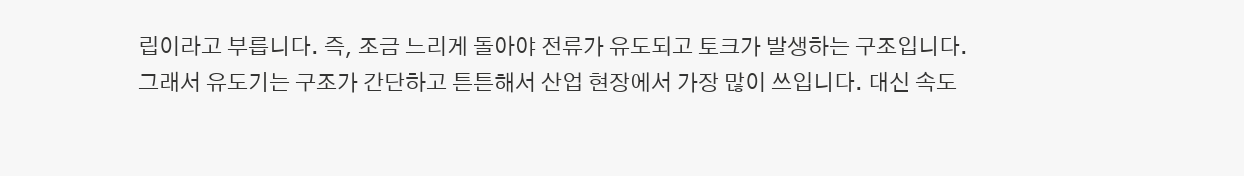립이라고 부릅니다. 즉, 조금 느리게 돌아야 전류가 유도되고 토크가 발생하는 구조입니다.
그래서 유도기는 구조가 간단하고 튼튼해서 산업 현장에서 가장 많이 쓰입니다. 대신 속도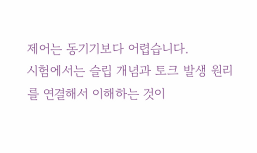제어는 동기기보다 어렵습니다.
시험에서는 슬립 개념과 토크 발생 원리를 연결해서 이해하는 것이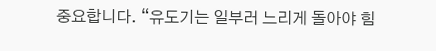중요합니다. “유도기는 일부러 느리게 돌아야 힘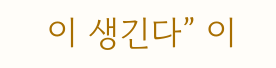이 생긴다” 이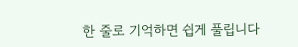한 줄로 기억하면 쉽게 풀립니다